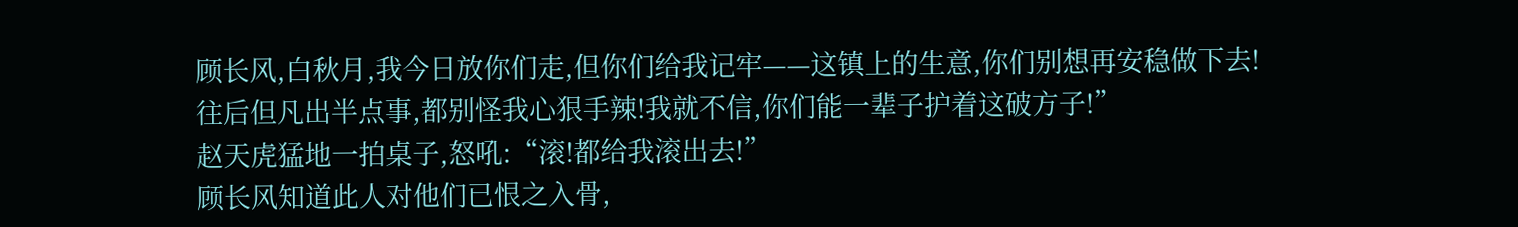顾长风,白秋月,我今日放你们走,但你们给我记牢——这镇上的生意,你们别想再安稳做下去!
往后但凡出半点事,都别怪我心狠手辣!我就不信,你们能一辈子护着这破方子!”
赵天虎猛地一拍桌子,怒吼:“滚!都给我滚出去!”
顾长风知道此人对他们已恨之入骨,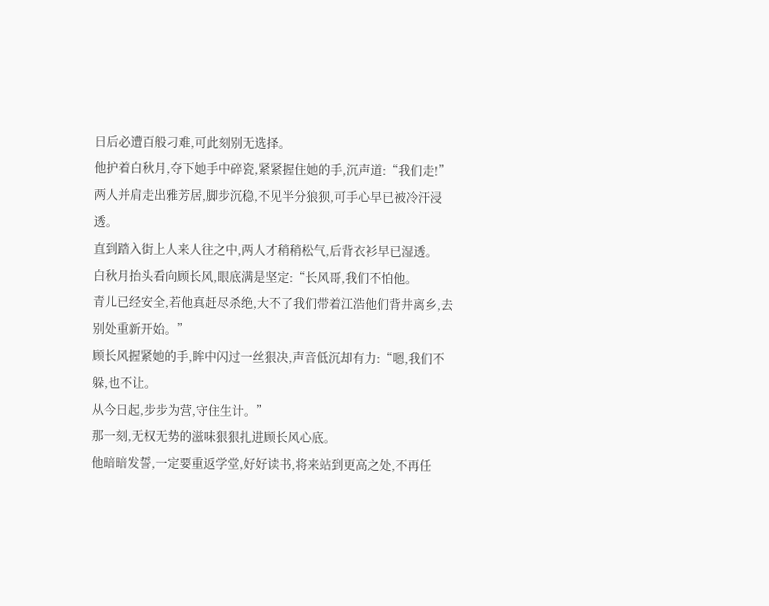日后必遭百般刁难,可此刻别无选择。
他护着白秋月,夺下她手中碎瓷,紧紧握住她的手,沉声道:“我们走!”
两人并肩走出雅芳居,脚步沉稳,不见半分狼狈,可手心早已被冷汗浸透。
直到踏入街上人来人往之中,两人才稍稍松气,后背衣衫早已湿透。
白秋月抬头看向顾长风,眼底满是坚定:“长风哥,我们不怕他。
青儿已经安全,若他真赶尽杀绝,大不了我们带着江浩他们背井离乡,去别处重新开始。”
顾长风握紧她的手,眸中闪过一丝狠决,声音低沉却有力:“嗯,我们不躲,也不让。
从今日起,步步为营,守住生计。”
那一刻,无权无势的滋味狠狠扎进顾长风心底。
他暗暗发誓,一定要重返学堂,好好读书,将来站到更高之处,不再任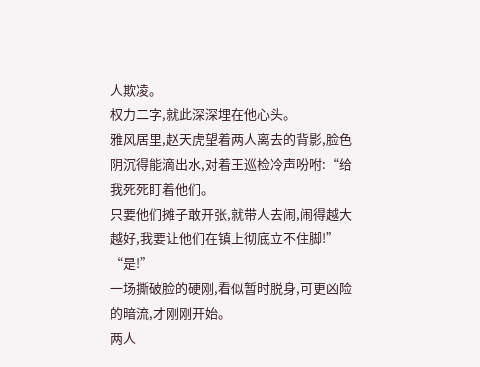人欺凌。
权力二字,就此深深埋在他心头。
雅风居里,赵天虎望着两人离去的背影,脸色阴沉得能滴出水,对着王巡检冷声吩咐:“给我死死盯着他们。
只要他们摊子敢开张,就带人去闹,闹得越大越好,我要让他们在镇上彻底立不住脚!”
“是!”
一场撕破脸的硬刚,看似暂时脱身,可更凶险的暗流,才刚刚开始。
两人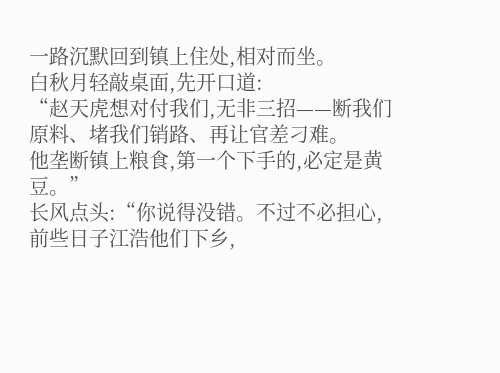一路沉默回到镇上住处,相对而坐。
白秋月轻敲桌面,先开口道:
“赵天虎想对付我们,无非三招——断我们原料、堵我们销路、再让官差刁难。
他垄断镇上粮食,第一个下手的,必定是黄豆。”
长风点头:“你说得没错。不过不必担心,前些日子江浩他们下乡,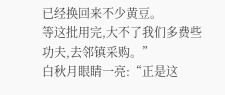已经换回来不少黄豆。
等这批用完,大不了我们多费些功夫,去邻镇采购。”
白秋月眼睛一亮:“正是这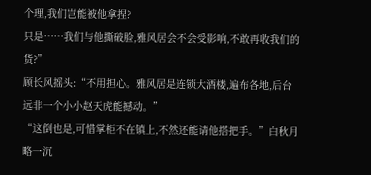个理,我们岂能被他拿捏?
只是……我们与他撕破脸,雅风居会不会受影响,不敢再收我们的货?”
顾长风摇头:“不用担心。雅风居是连锁大酒楼,遍布各地,后台远非一个小小赵天虎能撼动。”
“这倒也是,可惜掌柜不在镇上,不然还能请他搭把手。”白秋月略一沉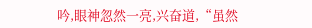吟,眼神忽然一亮,兴奋道,“虽然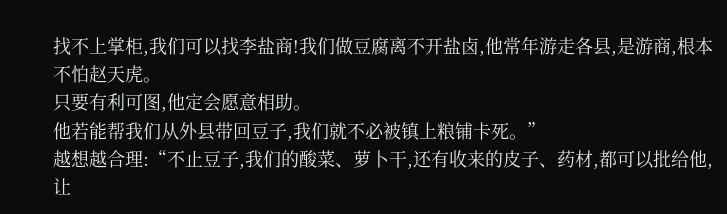找不上掌柜,我们可以找李盐商!我们做豆腐离不开盐卤,他常年游走各县,是游商,根本不怕赵天虎。
只要有利可图,他定会愿意相助。
他若能帮我们从外县带回豆子,我们就不必被镇上粮铺卡死。”
越想越合理:“不止豆子,我们的酸菜、萝卜干,还有收来的皮子、药材,都可以批给他,让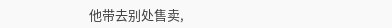他带去别处售卖,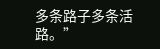多条路子多条活路。”